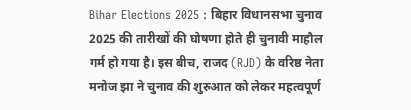Bihar Elections 2025 : बिहार विधानसभा चुनाव 2025 की तारीखों की घोषणा होते ही चुनावी माहौल गर्म हो गया है। इस बीच, राजद (RJD) के वरिष्ठ नेता मनोज झा ने चुनाव की शुरुआत को लेकर महत्वपूर्ण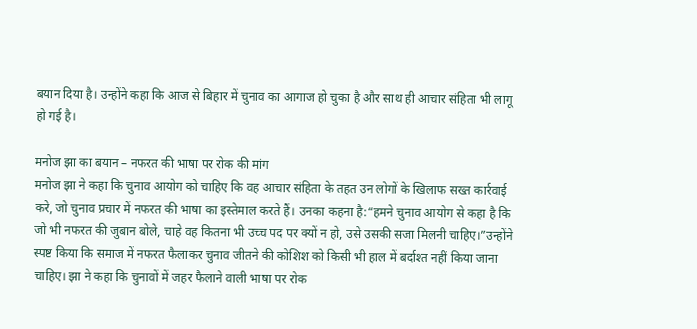बयान दिया है। उन्होंने कहा कि आज से बिहार में चुनाव का आगाज हो चुका है और साथ ही आचार संहिता भी लागू हो गई है।

मनोज झा का बयान – नफरत की भाषा पर रोक की मांग
मनोज झा ने कहा कि चुनाव आयोग को चाहिए कि वह आचार संहिता के तहत उन लोगों के खिलाफ सख्त कार्रवाई करे, जो चुनाव प्रचार में नफरत की भाषा का इस्तेमाल करते हैं। उनका कहना है:“हमने चुनाव आयोग से कहा है कि जो भी नफरत की जुबान बोले, चाहे वह कितना भी उच्च पद पर क्यों न हो, उसे उसकी सजा मिलनी चाहिए।”उन्होंने स्पष्ट किया कि समाज में नफरत फैलाकर चुनाव जीतने की कोशिश को किसी भी हाल में बर्दाश्त नहीं किया जाना चाहिए। झा ने कहा कि चुनावों में जहर फैलाने वाली भाषा पर रोक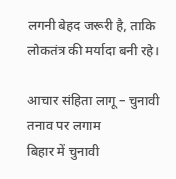लगनी बेहद जरूरी है, ताकि लोकतंत्र की मर्यादा बनी रहे।

आचार संहिता लागू – चुनावी तनाव पर लगाम
बिहार में चुनावी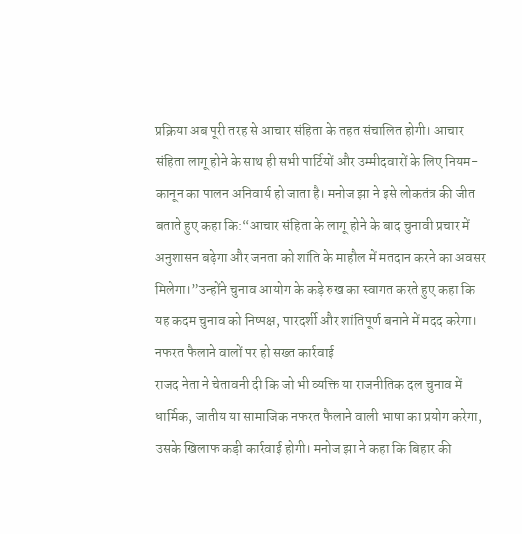प्रक्रिया अब पूरी तरह से आचार संहिता के तहत संचालित होगी। आचार संहिता लागू होने के साथ ही सभी पार्टियों और उम्मीदवारों के लिए नियम-कानून का पालन अनिवार्य हो जाता है। मनोज झा ने इसे लोकतंत्र की जीत बताते हुए कहा कि:“आचार संहिता के लागू होने के बाद चुनावी प्रचार में अनुशासन बढ़ेगा और जनता को शांति के माहौल में मतदान करने का अवसर मिलेगा।”उन्होंने चुनाव आयोग के कड़े रुख का स्वागत करते हुए कहा कि यह कदम चुनाव को निष्पक्ष, पारदर्शी और शांतिपूर्ण बनाने में मदद करेगा।
नफरत फैलाने वालों पर हो सख्त कार्रवाई
राजद नेता ने चेतावनी दी कि जो भी व्यक्ति या राजनीतिक दल चुनाव में धार्मिक, जातीय या सामाजिक नफरत फैलाने वाली भाषा का प्रयोग करेगा, उसके खिलाफ कड़ी कार्रवाई होगी। मनोज झा ने कहा कि बिहार की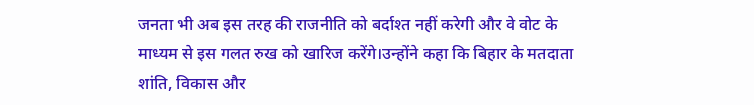जनता भी अब इस तरह की राजनीति को बर्दाश्त नहीं करेगी और वे वोट के माध्यम से इस गलत रुख को खारिज करेंगे।उन्होंने कहा कि बिहार के मतदाता शांति, विकास और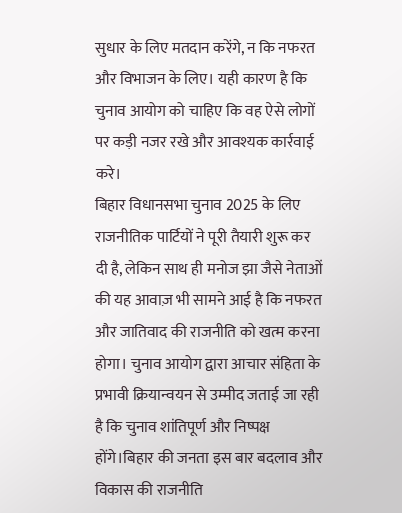सुधार के लिए मतदान करेंगे, न कि नफरत और विभाजन के लिए। यही कारण है कि चुनाव आयोग को चाहिए कि वह ऐसे लोगों पर कड़ी नजर रखे और आवश्यक कार्रवाई करे।
बिहार विधानसभा चुनाव 2025 के लिए राजनीतिक पार्टियों ने पूरी तैयारी शुरू कर दी है, लेकिन साथ ही मनोज झा जैसे नेताओं की यह आवाज़ भी सामने आई है कि नफरत और जातिवाद की राजनीति को खत्म करना होगा। चुनाव आयोग द्वारा आचार संहिता के प्रभावी क्रियान्वयन से उम्मीद जताई जा रही है कि चुनाव शांतिपूर्ण और निष्पक्ष होंगे।बिहार की जनता इस बार बदलाव और विकास की राजनीति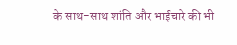के साथ-साथ शांति और भाईचारे की भी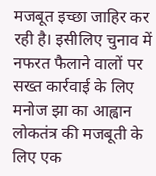मजबूत इच्छा जाहिर कर रही है। इसीलिए चुनाव में नफरत फैलाने वालों पर सख्त कार्रवाई के लिए मनोज झा का आह्वान लोकतंत्र की मजबूती के लिए एक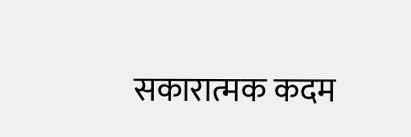सकारात्मक कदम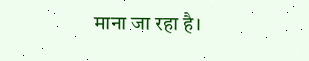माना जा रहा है।